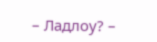– Ладлоу? –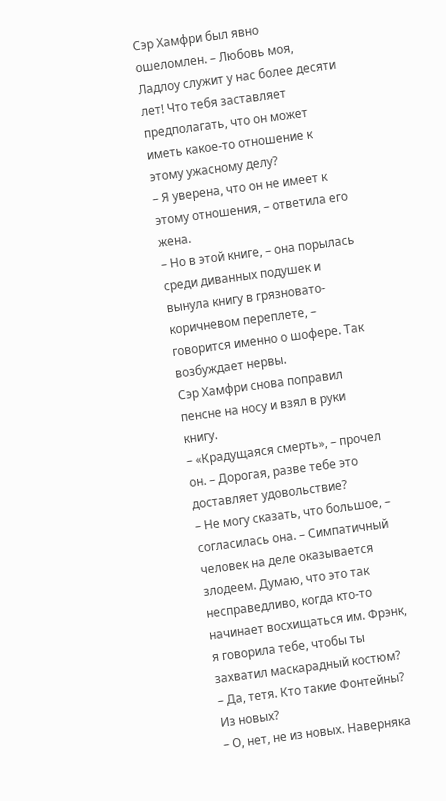Сэр Хамфри был явно ошеломлен. – Любовь моя, Ладлоу служит у нас более десяти лет! Что тебя заставляет предполагать, что он может иметь какое-то отношение к этому ужасному делу?
– Я уверена, что он не имеет к этому отношения, – ответила его жена.
– Но в этой книге, – она порылась среди диванных подушек и вынула книгу в грязновато-коричневом переплете, – говорится именно о шофере. Так возбуждает нервы.
Сэр Хамфри снова поправил пенсне на носу и взял в руки книгу.
– «Крадущаяся смерть», – прочел он. – Дорогая, разве тебе это доставляет удовольствие?
– Не могу сказать, что большое, – согласилась она. – Симпатичный человек на деле оказывается злодеем. Думаю, что это так несправедливо, когда кто-то начинает восхищаться им. Фрэнк, я говорила тебе, чтобы ты захватил маскарадный костюм?
– Да, тетя. Кто такие Фонтейны? Из новых?
– О, нет, не из новых. Наверняка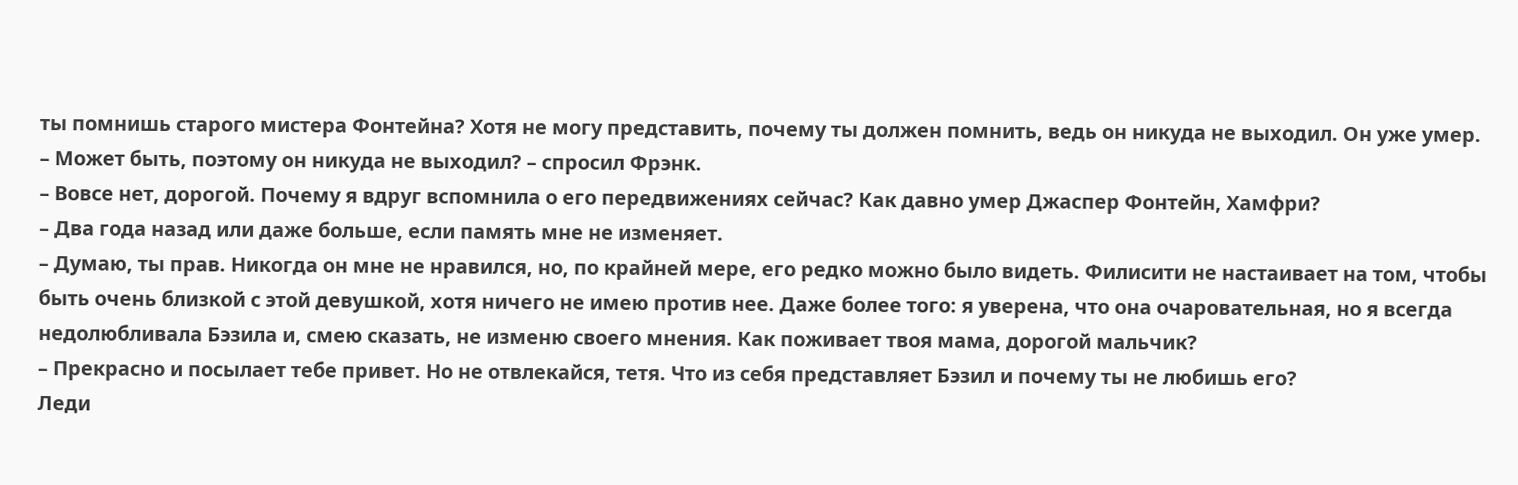ты помнишь старого мистера Фонтейна? Хотя не могу представить, почему ты должен помнить, ведь он никуда не выходил. Он уже умер.
– Может быть, поэтому он никуда не выходил? – спросил Фрэнк.
– Вовсе нет, дорогой. Почему я вдруг вспомнила о его передвижениях сейчас? Как давно умер Джаспер Фонтейн, Хамфри?
– Два года назад или даже больше, если память мне не изменяет.
– Думаю, ты прав. Никогда он мне не нравился, но, по крайней мере, его редко можно было видеть. Филисити не настаивает на том, чтобы быть очень близкой с этой девушкой, хотя ничего не имею против нее. Даже более того: я уверена, что она очаровательная, но я всегда недолюбливала Бэзила и, смею сказать, не изменю своего мнения. Как поживает твоя мама, дорогой мальчик?
– Прекрасно и посылает тебе привет. Но не отвлекайся, тетя. Что из себя представляет Бэзил и почему ты не любишь его?
Леди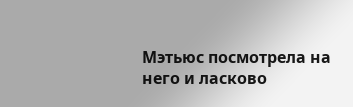Мэтьюс посмотрела на него и ласково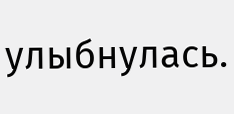улыбнулась.